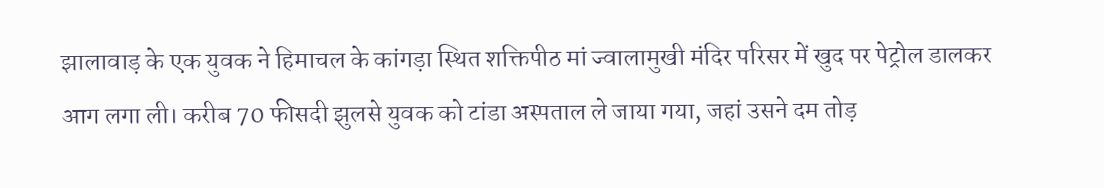झालावाड़ के एक युवक ने हिमाचल के कांगड़ा स्थित शक्तिपीठ मां ज्वालामुखी मंदिर परिसर में खुद पर पेट्रोल डालकर आग लगा ली। करीब 70 फीसदी झुलसे युवक को टांडा अस्पताल ले जाया गया, जहां उसने दम तोड़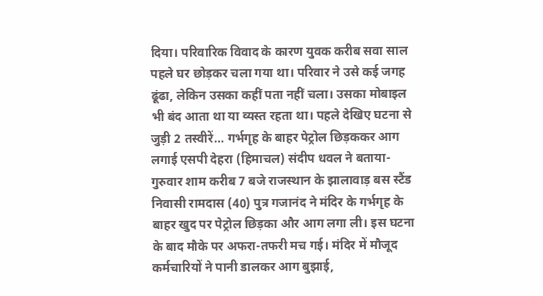दिया। परिवारिक विवाद के कारण युवक करीब सवा साल पहले घर छोड़कर चला गया था। परिवार ने उसे कई जगह ढूंढा, लेकिन उसका कहीं पता नहीं चला। उसका मोबाइल भी बंद आता था या व्यस्त रहता था। पहले देखिए घटना से जुड़ी 2 तस्वीरें… गर्भगृह के बाहर पेट्रोल छिड़ककर आग लगाई एसपी देहरा (हिमाचल) संदीप धवल ने बताया- गुरुवार शाम करीब 7 बजे राजस्थान के झालावाड़ बस स्टैंड निवासी रामदास (40) पुत्र गजानंद ने मंदिर के गर्भगृह के बाहर खुद पर पेट्रोल छिड़का और आग लगा ली। इस घटना के बाद मौके पर अफरा-तफरी मच गई। मंदिर में मौजूद कर्मचारियों ने पानी डालकर आग बुझाई,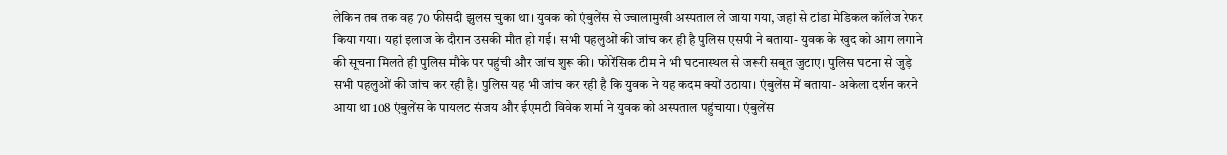लेकिन तब तक वह 70 फीसदी झुलस चुका था। युवक को एंबुलेंस से ज्वालामुखी अस्पताल ले जाया गया, जहां से टांडा मेडिकल कॉलेज रेफर किया गया। यहां इलाज के दौरान उसकी मौत हो गई। सभी पहलुओं की जांच कर ही है पुलिस एसपी ने बताया- युवक के खुद को आग लगाने की सूचना मिलते ही पुलिस मौके पर पहुंची और जांच शुरू की। फोरेंसिक टीम ने भी घटनास्थल से जरूरी सबूत जुटाए। पुलिस घटना से जुड़े सभी पहलुओं की जांच कर रही है। पुलिस यह भी जांच कर रही है कि युवक ने यह कदम क्यों उठाया। एंबुलेंस में बताया- अकेला दर्शन करने आया था 108 एंबुलेंस के पायलट संजय और ईएमटी विवेक शर्मा ने युवक को अस्पताल पहुंचाया। एंबुलेंस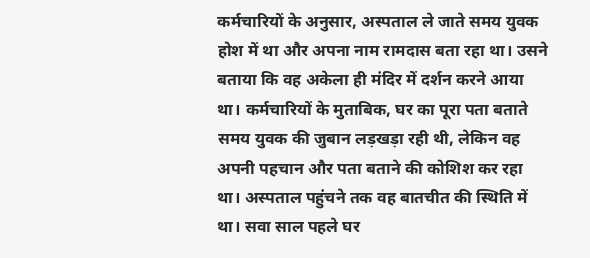कर्मचारियों के अनुसार, अस्पताल ले जाते समय युवक होश में था और अपना नाम रामदास बता रहा था। उसने बताया कि वह अकेला ही मंदिर में दर्शन करने आया था। कर्मचारियों के मुताबिक, घर का पूरा पता बताते समय युवक की जुबान लड़खड़ा रही थी, लेकिन वह अपनी पहचान और पता बताने की कोशिश कर रहा था। अस्पताल पहुंचने तक वह बातचीत की स्थिति में था। सवा साल पहले घर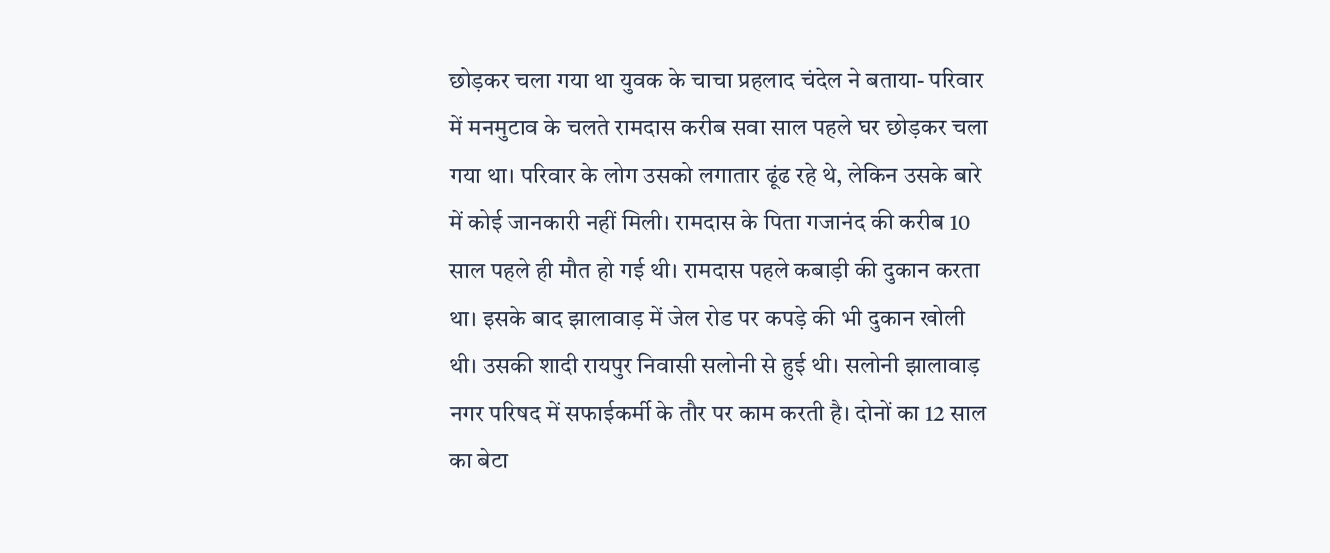छोड़कर चला गया था युवक के चाचा प्रहलाद चंदेल ने बताया- परिवार में मनमुटाव के चलते रामदास करीब सवा साल पहले घर छोड़कर चला गया था। परिवार के लोग उसको लगातार ढूंढ रहे थे, लेकिन उसके बारे में कोई जानकारी नहीं मिली। रामदास के पिता गजानंद की करीब 10 साल पहले ही मौत हो गई थी। रामदास पहले कबाड़ी की दुकान करता था। इसके बाद झालावाड़ में जेल रोड पर कपड़े की भी दुकान खोली थी। उसकी शादी रायपुर निवासी सलोनी से हुई थी। सलोनी झालावाड़ नगर परिषद में सफाईकर्मी के तौर पर काम करती है। दोनों का 12 साल का बेटा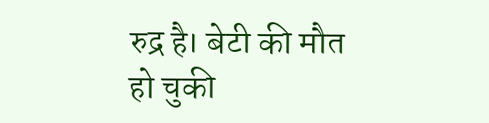रुद्र है। बेटी की मौत हो चुकी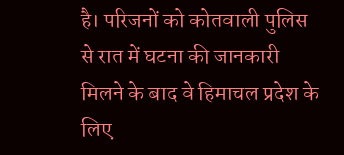है। परिजनों को कोतवाली पुलिस से रात में घटना की जानकारी मिलने के बाद वे हिमाचल प्रदेश के लिए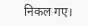निकल गए।